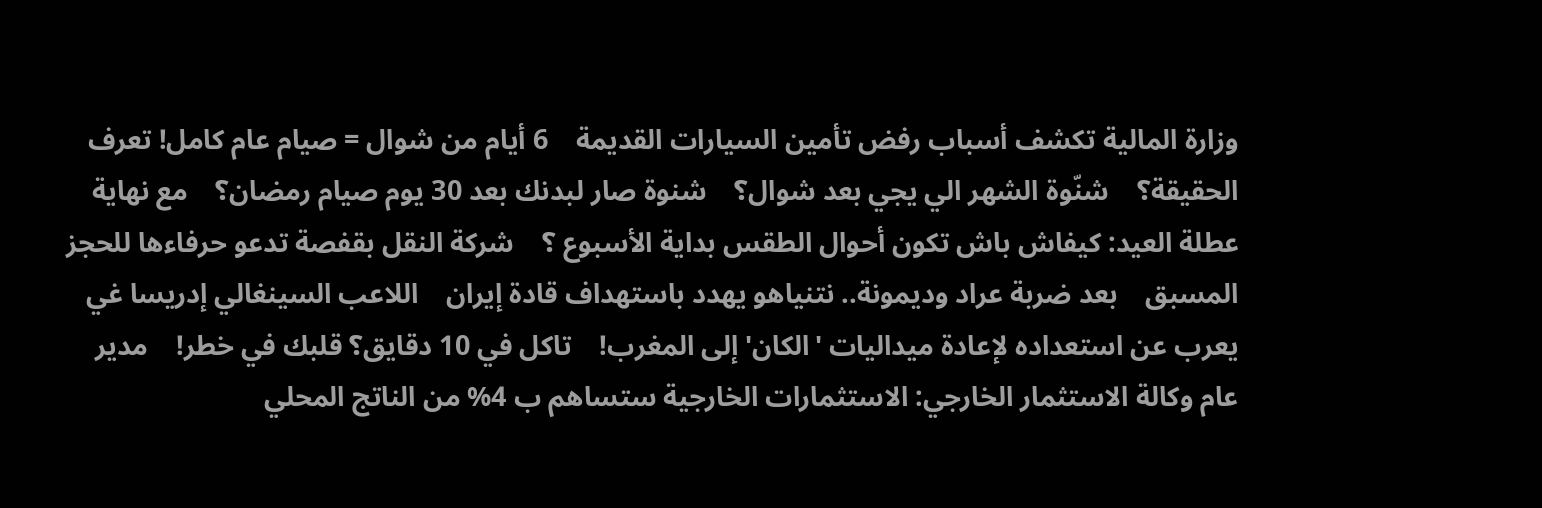وزارة المالية تكشف أسباب رفض تأمين السيارات القديمة    6 أيام من شوال = صيام عام كامل! تعرف الحقيقة؟    شنّوة الشهر الي يجي بعد شوال؟    شنوة صار لبدنك بعد 30 يوم صيام رمضان؟    مع نهاية عطلة العيد: كيفاش باش تكون أحوال الطقس بداية الأسبوع ؟    شركة النقل بقفصة تدعو حرفاءها للحجز المسبق    بعد ضربة عراد وديمونة.. نتنياهو يهدد باستهداف قادة إيران    اللاعب السينغالي إدريسا غي يعرب عن استعداده لإعادة ميداليات 'الكان' إلى المغرب!    تاكل في 10 دقايق؟ قلبك في خطر!    مدير عام وكالة الاستثمار الخارجي: الاستثمارات الخارجية ستساهم ب 4% من الناتج المحلي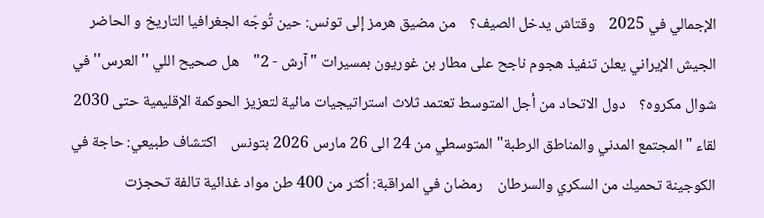الإجمالي في 2025    وقتاش يدخل الصيف؟    من مضيق هرمز إلى تونس: حين تُوجّه الجغرافيا التاريخ و الحاضر    الجيش الإيراني يعلن تنفيذ هجوم ناجح على مطار بن غوريون بمسيرات "آرش - 2"    هل صحيح اللي ''العرس'' في شوال مكروه؟    دول الاتحاد من أجل المتوسط تعتمد ثلاث استراتيجيات مائية لتعزيز الحوكمة الإقليمية حتى 2030    لقاء "المجتمع المدني والمناطق الرطبة" المتوسطي من 24 الى 26 مارس 2026 بتونس    اكتشاف طبيعي: حاجة في الكوجينة تحميك من السكري والسرطان    رمضان في المراقبة: أكثر من 400 طن مواد غذائية تالفة تحجزت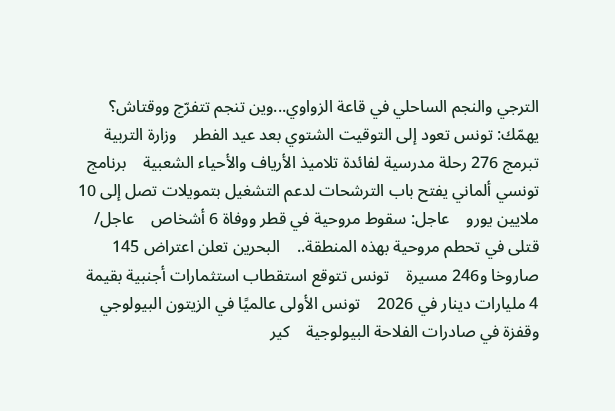الترجي والنجم الساحلي في قاعة الزواوي...وين تنجم تتفرّج ووقتاش؟    يهمّك: تونس تعود إلى التوقيت الشتوي بعد عيد الفطر    وزارة التربية تبرمج 276 رحلة مدرسية لفائدة تلاميذ الأرياف والأحياء الشعبية    برنامج تونسي ألماني يفتح باب الترشحات لدعم التشغيل بتمويلات تصل إلى 10 ملايين يورو    عاجل: سقوط مروحية في قطر ووفاة 6 أشخاص    عاجل/ قتلى في تحطم مروحية بهذه المنطقة..    البحرين تعلن اعتراض 145 صاروخا و246 مسيرة    تونس تتوقع استقطاب استثمارات أجنبية بقيمة 4 مليارات دينار في 2026    تونس الأولى عالميًا في الزيتون البيولوجي وقفزة في صادرات الفلاحة البيولوجية    كير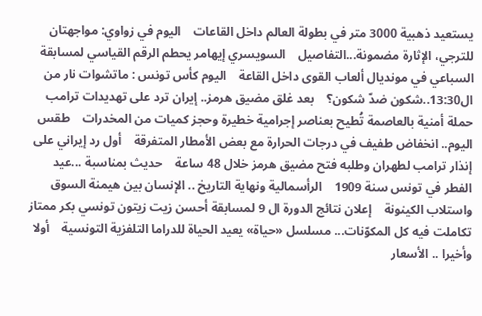يستعيد ذهبية 3000 متر في بطولة العالم داخل القاعات    اليوم في زواوي: مواجهتان للترجي، الإثارة مضمونة...التفاصيل    السويسري إيهامر يحطم الرقم القياسي لمسابقة السباعي في مونديال ألعاب القوى داخل القاعة    اليوم كأس تونس : ماتشوات نار من ال13:30..شكون ضدّ شكون؟    بعد غلق مضيق هرمز.. إيران ترد على تهديدات ترامب    حملة أمنية بالعاصمة تُطيح بعناصر إجرامية خطيرة وحجز كميات من المخدرات    طقس اليوم.. انخفاض طفيف في درجات الحرارة مع بعض الأمطار المتفرقة    أول رد إيراني على إنذار ترامب لطهران وطلبه فتح مضيق هرمز خلال 48 ساعة    حديث بمناسبة ...عيد الفطر في تونس سنة 1909    الرأسمالية ونهاية التاريخ .. الإنسان بين هيمنة السوق واستلاب الكينونة    إعلان نتائج الدورة ال 9 لمسابقة أحسن زيت زيتون تونسي بكر ممتاز    تكاملت فيه كل المكوّنات... مسلسل «حياة» يعيد الحياة للدراما التلفزية التونسية    أولا وأخيرا .. الأسعار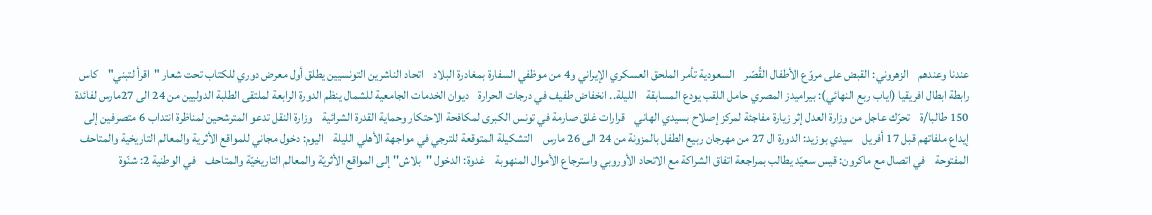عندنا وعندهم    الزهروني: القبض على مروّع الأطفال القُصّر    السعودية تأمر الملحق العسكري الإيراني و4 من موظفي السفارة بمغادرة البلاد    اتحاد الناشرين التونسيين يطلق أول معرض دوري للكتاب تحت شعار "اقرأ لتبني"    كاس رابطة ابطال افريقيا (اياب ربع النهائي): بيراميدز المصري حامل اللقب يودع المسابقة    الليلة.. انخفاض طفيف في درجات الحرارة    ديوان الخدمات الجامعية للشمال ينظم الدورة الرابعة لملتقى الطلبة الدوليين من 24 الى 27مارس لفائدة 150 طالبا/ة    تحرّك عاجل من وزارة العدل إثر زيارة مفاجئة لمركز إصلاح بسيدي الهاني    قرارات غلق صارمة في تونس الكبرى لمكافحة الاحتكار وحماية القدرة الشرائية    وزارة النقل تدعو المترشحين لمناظرة انتداب 6 متصرفين إلى إيداع ملفاتهم قبل 17 أفريل    سيدي بوزيد: الدورة ال 27 من مهرجان ربيع الطفل بالمزونة من 24 الى 26 مارس    التشكيلة المتوقعة للترجي في مواجهة الأهلي الليلة    اليوم: دخول مجاني للمواقع الأثرية والمعالم التاريخية والمتاحف المفتوحة    في اتصال مع ماكرون: قيس سعيّد يطالب بمراجعة اتفاق الشراكة مع الاتحاد الأوروبي واسترجاع الأموال المنهوبة    غدوة: الدخول ''بلاش'' إلى المواقع الأثريّة والمعالم التاريخيّة والمتاحف    في الوطنية 2: شنّوة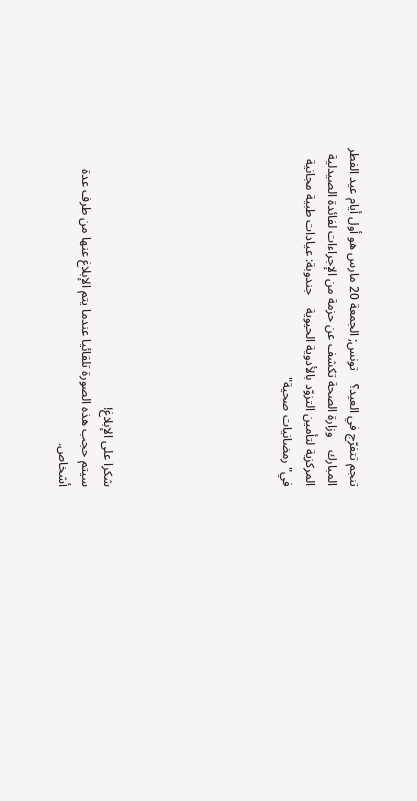تنجم تتفرّج في العيد؟    تونس; الجمعة 20 مارس هو أول أيام عيد الفطر المبارك    وزارة الصحة تكشف عن حزمة من الإجراءات لفائدة الصيدلية المركزية لتأمين التزوّد بالأدوية الحيوية    جندوبة: عيادات طبية مجانية في"رمضانيات صحية"







شكرا على الإبلاغ!
سيتم حجب هذه الصورة تلقائيا عندما يتم الإبلاغ عنها من طرف عدة أشخاص.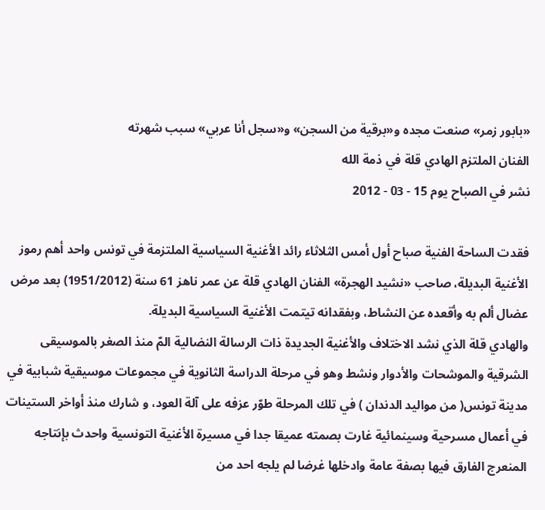«بابور زمر» صنعت مجده و«برقية من السجن» و«سجل أنا عربي» سبب شهرته
الفنان الملتزم الهادي قلة في ذمة الله
نشر في الصباح يوم 15 - 03 - 2012

فقدت الساحة الفنية صباح أول أمس الثلاثاء رائد الأغنية السياسية الملتزمة في تونس واحد أهم رموز الأغنية البديلة، صاحب «نشيد الهجرة» الفنان الهادي قلة عن عمر ناهز 61 سنة (1951/2012) بعد مرض عضال ألم به وأقعده عن النشاط، وبفقدانه تيتمت الأغنية السياسية البديلة.
والهادي قلة الذي نشد الاختلاف والأغنية الجديدة ذات الرسالة النضالية المّ منذ الصغر بالموسيقى الشرقية والموشحات والأدوار ونشط وهو في مرحلة الدراسة الثانوية في مجموعات موسيقية شبابية في مدينة تونس( من مواليد الدندان ) في تلك المرحلة طوّر عزفه على آلة العود، و شارك منذ أواخر الستينات في أعمال مسرحية وسينمائية غارت بصمته عميقا جدا في مسيرة الأغنية التونسية واحدث بإنتاجه المنعرج الفارق فيها بصفة عامة وادخلها غرضا لم يلجه احد من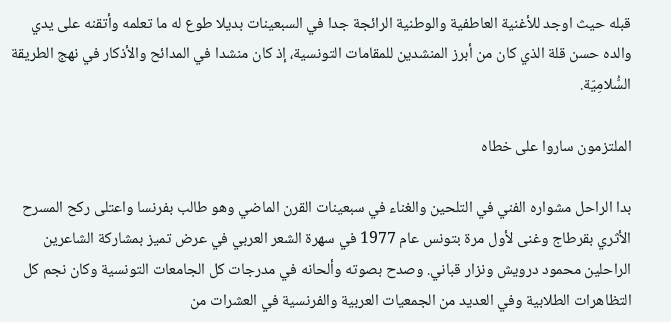قبله حيث اوجد للأغنية العاطفية والوطنية الرائجة جدا في السبعينات بديلا طوع له ما تعلمه وأتقنه على يدي والده حسن قلة الذي كان من أبرز المنشدين للمقامات التونسية، إذ كان منشدا في المدائح والأذكار في نهج الطريقة السُّلامِيّة.

الملتزمون ساروا على خطاه

بدا الراحل مشواره الفني في التلحين والغناء في سبعينات القرن الماضي وهو طالب بفرنسا واعتلى ركح المسرح الأثري بقرطاج وغنى لأول مرة بتونس عام 1977 في سهرة الشعر العربي في عرض تميز بمشاركة الشاعرين الراحلين محمود درويش ونزار قباني. وصدح بصوته وألحانه في مدرجات كل الجامعات التونسية وكان نجم كل التظاهرات الطلابية وفي العديد من الجمعيات العربية والفرنسية في العشرات من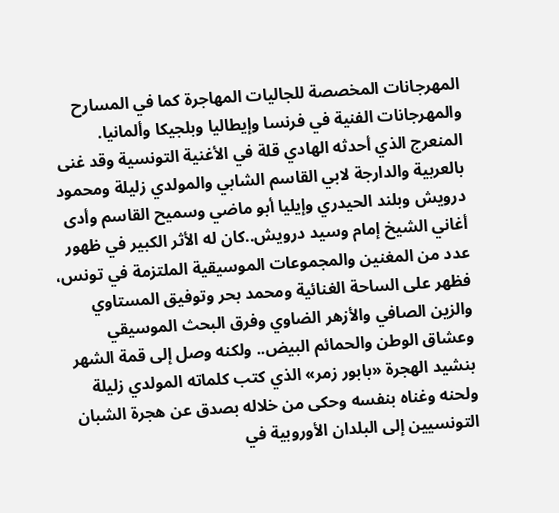المهرجانات المخصصة للجاليات المهاجرة كما في المسارح والمهرجانات الفنية في فرنسا وإيطاليا وبلجيكا وألمانيا. المنعرج الذي أحدثه الهادي قلة في الأغنية التونسية وقد غنى بالعربية والدارجة لابي القاسم الشابي والمولدي زليلة ومحمود درويش وبلند الحيدري وإيليا أبو ماضي وسميح القاسم وأدى أغاني الشيخ إمام وسيد درويش..كان له الأثر الكبير في ظهور عدد من المغنين والمجموعات الموسيقية الملتزمة في تونس، فظهر على الساحة الغنائية ومحمد بحر وتوفيق المستاوي والزين الصافي والأزهر الضاوي وفرق البحث الموسيقي وعشاق الوطن والحمائم البيض.. ولكنه وصل إلى قمة الشهر بنشيد الهجرة «بابور زمر» الذي كتب كلماته المولدي زليلة ولحنه وغناه بنفسه وحكى من خلاله بصدق عن هجرة الشبان التونسيين إلى البلدان الأوروبية في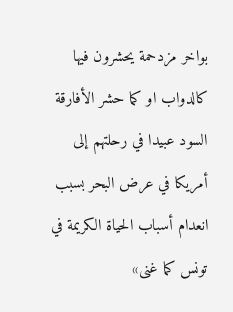بواخر مزدحمة يحشرون فيها كالدواب او كما حشر الأفارقة السود عبيدا في رحلتهم إلى أمريكا في عرض البحر بسبب انعدام أسباب الحياة الكريمة في تونس كما غنى»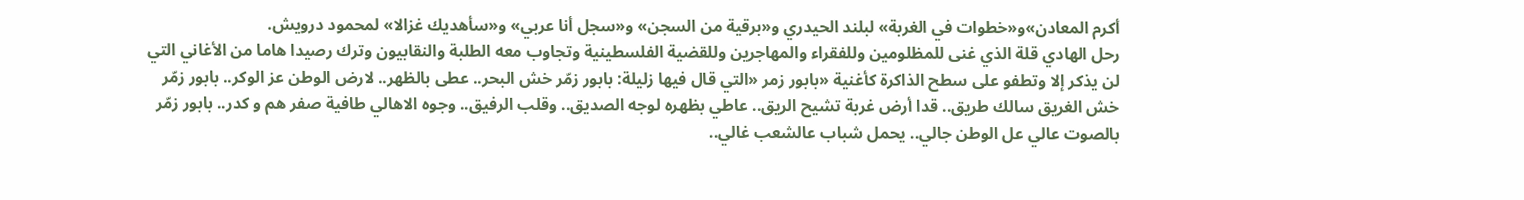أكرم المعادن»و«خطوات في الغربة» لبلند الحيدري و«برقية من السجن» و«سجل أنا عربي» و«سأهديك غزالا» لمحمود درويش.
رحل الهادي قلة الذي غنى للمظلومين وللفقراء والمهاجرين وللقضية الفلسطينية وتجاوب معه الطلبة والنقابيون وترك رصيدا هاما من الأغاني التي لن يذكر إلا وتطفو على سطح الذاكرة كأغنية «بابور زمر «التي قال فيها زليلة: بابور زمّر خش البحر.. عطى بالظهر.. لارض الوطن عز الوكر.. بابور زمّر خش الغريق سالك طريق.. قدا أرض غربة تشيح الريق.. عاطي بظهره لوجه الصديق.. وقلب الرفيق.. وجوه الاهالي طافية صفر هم و كدر.. بابور زمّر بالصوت عالي عل الوطن جالي.. يحمل شباب عالشعب غالي..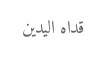قداه اليدين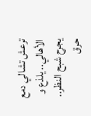ترعش تشالي دمع الأهالي.. يلذع و يجرح شبح النظر.. حرق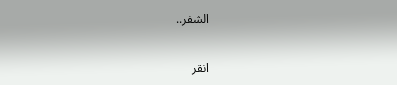الشفر..


انقر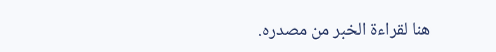هنا لقراءة الخبر من مصدره.